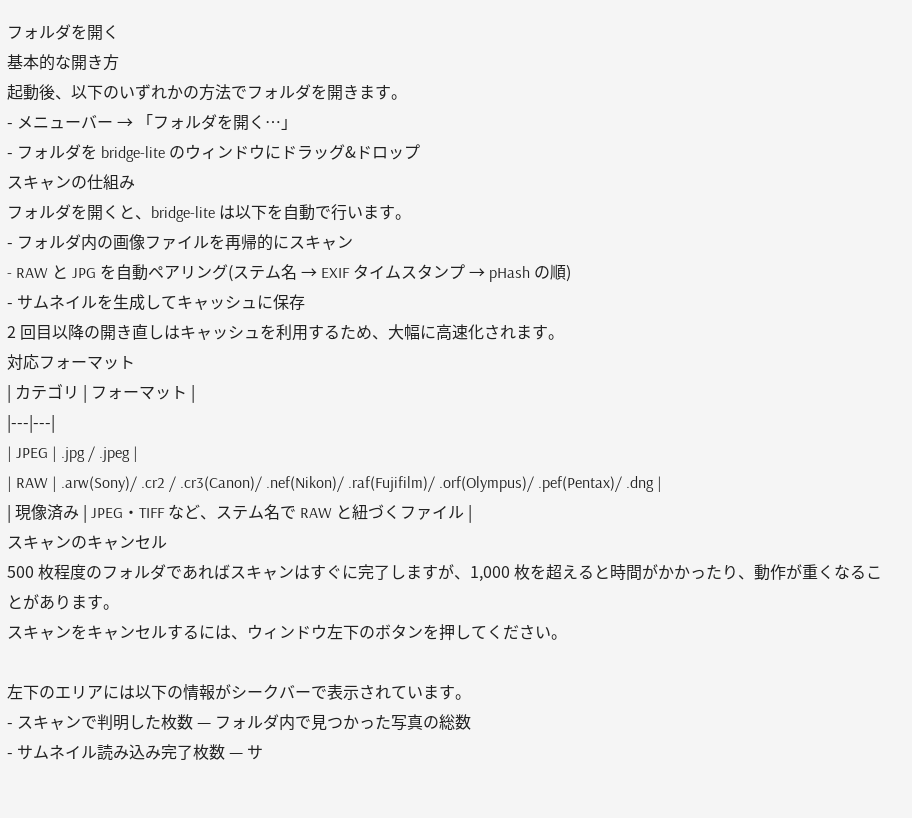フォルダを開く
基本的な開き方
起動後、以下のいずれかの方法でフォルダを開きます。
- メニューバー → 「フォルダを開く…」
- フォルダを bridge-lite のウィンドウにドラッグ&ドロップ
スキャンの仕組み
フォルダを開くと、bridge-lite は以下を自動で行います。
- フォルダ内の画像ファイルを再帰的にスキャン
- RAW と JPG を自動ペアリング(ステム名 → EXIF タイムスタンプ → pHash の順)
- サムネイルを生成してキャッシュに保存
2 回目以降の開き直しはキャッシュを利用するため、大幅に高速化されます。
対応フォーマット
| カテゴリ | フォーマット |
|---|---|
| JPEG | .jpg / .jpeg |
| RAW | .arw(Sony)/ .cr2 / .cr3(Canon)/ .nef(Nikon)/ .raf(Fujifilm)/ .orf(Olympus)/ .pef(Pentax)/ .dng |
| 現像済み | JPEG・TIFF など、ステム名で RAW と紐づくファイル |
スキャンのキャンセル
500 枚程度のフォルダであればスキャンはすぐに完了しますが、1,000 枚を超えると時間がかかったり、動作が重くなることがあります。
スキャンをキャンセルするには、ウィンドウ左下のボタンを押してください。

左下のエリアには以下の情報がシークバーで表示されています。
- スキャンで判明した枚数 — フォルダ内で見つかった写真の総数
- サムネイル読み込み完了枚数 — サ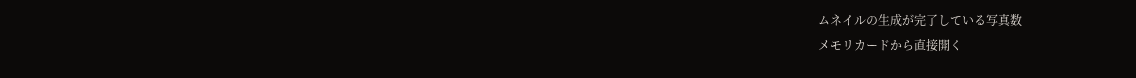ムネイルの生成が完了している写真数
メモリカードから直接開く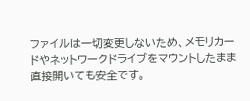ファイルは一切変更しないため、メモリカードやネットワークドライブをマウントしたまま直接開いても安全です。